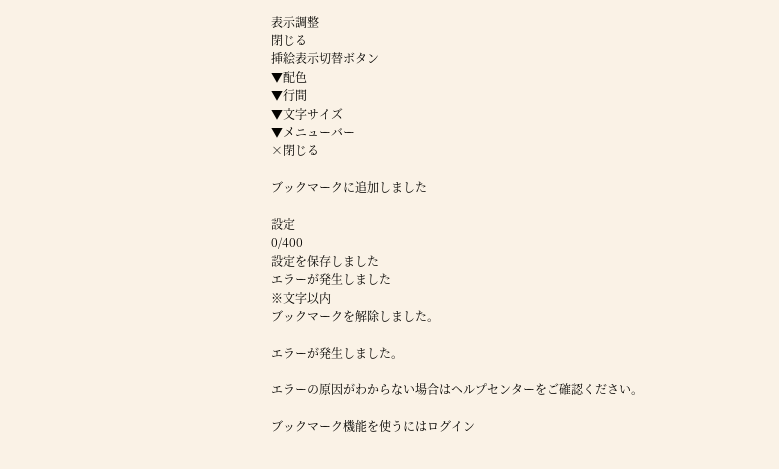表示調整
閉じる
挿絵表示切替ボタン
▼配色
▼行間
▼文字サイズ
▼メニューバー
×閉じる

ブックマークに追加しました

設定
0/400
設定を保存しました
エラーが発生しました
※文字以内
ブックマークを解除しました。

エラーが発生しました。

エラーの原因がわからない場合はヘルプセンターをご確認ください。

ブックマーク機能を使うにはログイン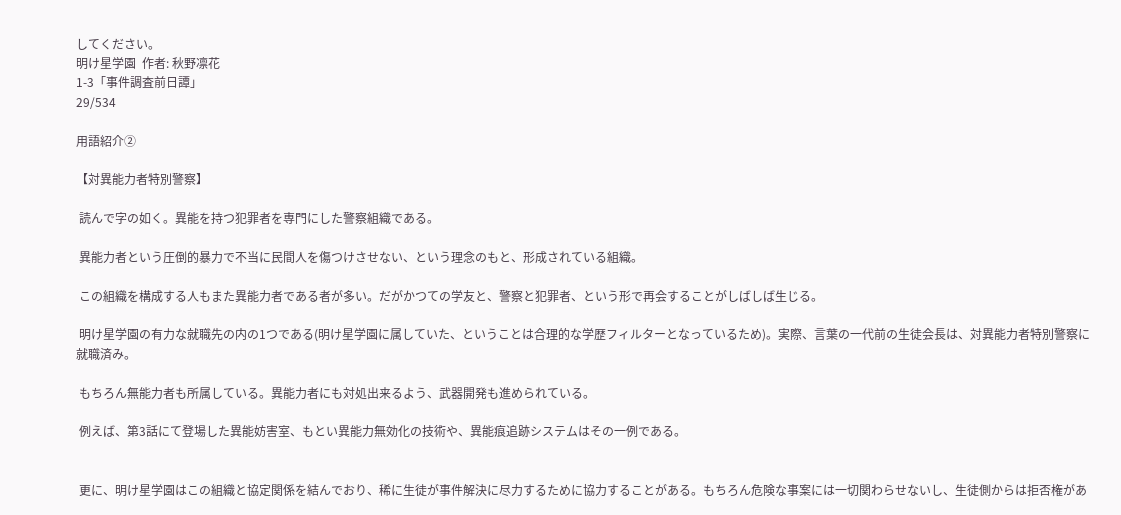してください。
明け星学園  作者: 秋野凛花
1-3「事件調査前日譚」
29/534

用語紹介②

【対異能力者特別警察】

 読んで字の如く。異能を持つ犯罪者を専門にした警察組織である。

 異能力者という圧倒的暴力で不当に民間人を傷つけさせない、という理念のもと、形成されている組織。

 この組織を構成する人もまた異能力者である者が多い。だがかつての学友と、警察と犯罪者、という形で再会することがしばしば生じる。

 明け星学園の有力な就職先の内の1つである(明け星学園に属していた、ということは合理的な学歴フィルターとなっているため)。実際、言葉の一代前の生徒会長は、対異能力者特別警察に就職済み。

 もちろん無能力者も所属している。異能力者にも対処出来るよう、武器開発も進められている。

 例えば、第3話にて登場した異能妨害室、もとい異能力無効化の技術や、異能痕追跡システムはその一例である。


 更に、明け星学園はこの組織と協定関係を結んでおり、稀に生徒が事件解決に尽力するために協力することがある。もちろん危険な事案には一切関わらせないし、生徒側からは拒否権があ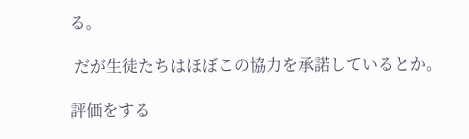る。

 だが生徒たちはほぼこの協力を承諾しているとか。

評価をする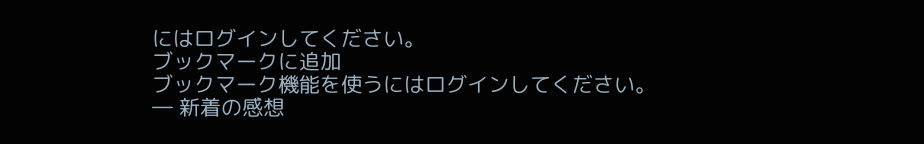にはログインしてください。
ブックマークに追加
ブックマーク機能を使うにはログインしてください。
― 新着の感想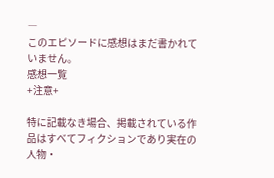―
このエピソードに感想はまだ書かれていません。
感想一覧
+注意+

特に記載なき場合、掲載されている作品はすべてフィクションであり実在の人物・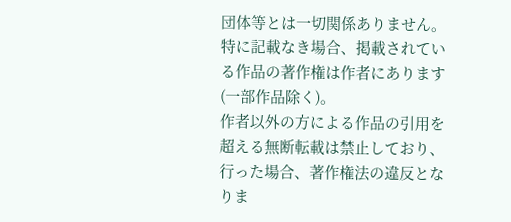団体等とは一切関係ありません。
特に記載なき場合、掲載されている作品の著作権は作者にあります(一部作品除く)。
作者以外の方による作品の引用を超える無断転載は禁止しており、行った場合、著作権法の違反となりま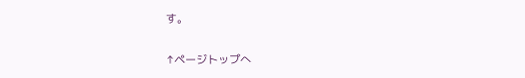す。

↑ページトップへ